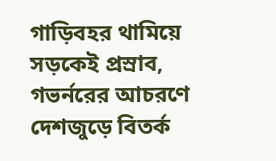গাড়িবহর থামিয়ে সড়কেই প্রস্রাব, গভর্নরের আচরণে দেশজুড়ে বিতর্ক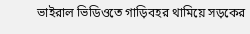ভাইরাল ভিডিওতে গাড়িবহর থামিয়ে সড়কের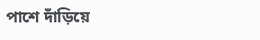পাশে দাঁড়িয়ে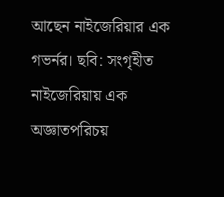আছেন নাইজেরিয়ার এক গভর্নর। ছবি: সংগৃহীত
নাইজেরিয়ায় এক অজ্ঞাতপরিচয়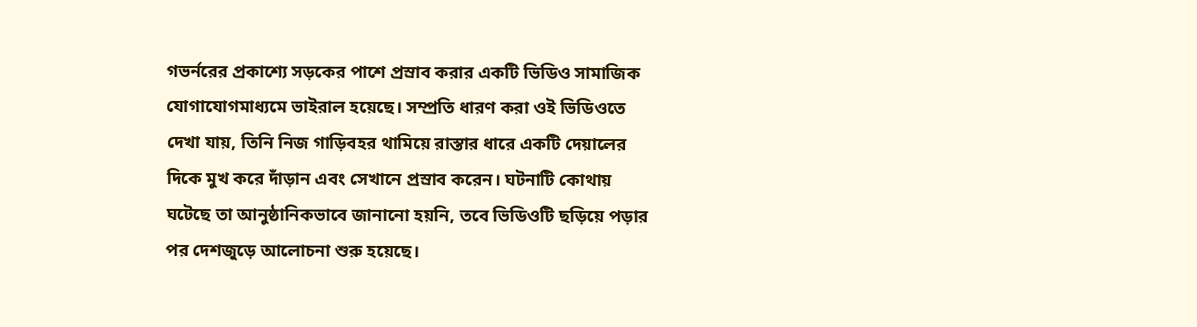গভর্নরের প্রকাশ্যে সড়কের পাশে প্রস্রাব করার একটি ভিডিও সামাজিক যোগাযোগমাধ্যমে ভাইরাল হয়েছে। সম্প্রতি ধারণ করা ওই ভিডিওতে দেখা যায়, তিনি নিজ গাড়িবহর থামিয়ে রাস্তার ধারে একটি দেয়ালের দিকে মুখ করে দাঁড়ান এবং সেখানে প্রস্রাব করেন। ঘটনাটি কোথায় ঘটেছে তা আনুষ্ঠানিকভাবে জানানো হয়নি, তবে ভিডিওটি ছড়িয়ে পড়ার পর দেশজুড়ে আলোচনা শুরু হয়েছে।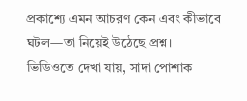প্রকাশ্যে এমন আচরণ কেন এবং কীভাবে ঘটল—তা নিয়েই উঠেছে প্রশ্ন।
ভিডিওতে দেখা যায়, সাদা পোশাক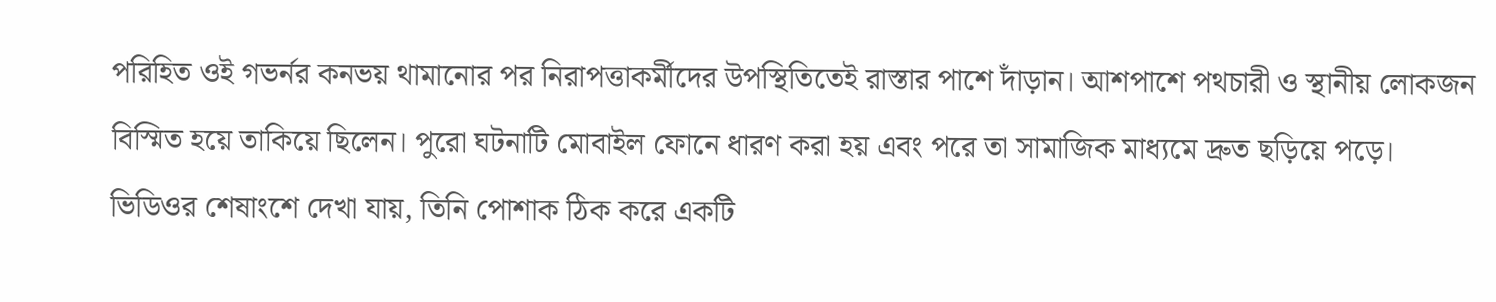পরিহিত ওই গভর্নর কনভয় থামানোর পর নিরাপত্তাকর্মীদের উপস্থিতিতেই রাস্তার পাশে দাঁড়ান। আশপাশে পথচারী ও স্থানীয় লোকজন বিস্মিত হয়ে তাকিয়ে ছিলেন। পুরো ঘটনাটি মোবাইল ফোনে ধারণ করা হয় এবং পরে তা সামাজিক মাধ্যমে দ্রুত ছড়িয়ে পড়ে।
ভিডিওর শেষাংশে দেখা যায়, তিনি পোশাক ঠিক করে একটি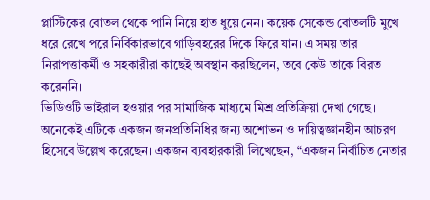প্লাস্টিকের বোতল থেকে পানি নিয়ে হাত ধুয়ে নেন। কয়েক সেকেন্ড বোতলটি মুখে ধরে রেখে পরে নির্বিকারভাবে গাড়িবহরের দিকে ফিরে যান। এ সময় তার নিরাপত্তাকর্মী ও সহকারীরা কাছেই অবস্থান করছিলেন, তবে কেউ তাকে বিরত করেননি।
ভিডিওটি ভাইরাল হওয়ার পর সামাজিক মাধ্যমে মিশ্র প্রতিক্রিয়া দেখা গেছে। অনেকেই এটিকে একজন জনপ্রতিনিধির জন্য অশোভন ও দায়িত্বজ্ঞানহীন আচরণ হিসেবে উল্লেখ করেছেন। একজন ব্যবহারকারী লিখেছেন, “একজন নির্বাচিত নেতার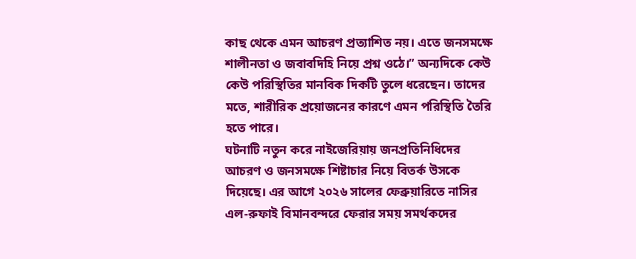কাছ থেকে এমন আচরণ প্রত্যাশিত নয়। এতে জনসমক্ষে শালীনতা ও জবাবদিহি নিয়ে প্রশ্ন ওঠে।” অন্যদিকে কেউ কেউ পরিস্থিতির মানবিক দিকটি তুলে ধরেছেন। তাদের মতে, শারীরিক প্রয়োজনের কারণে এমন পরিস্থিতি তৈরি হতে পারে।
ঘটনাটি নতুন করে নাইজেরিয়ায় জনপ্রতিনিধিদের আচরণ ও জনসমক্ষে শিষ্টাচার নিয়ে বিতর্ক উসকে দিয়েছে। এর আগে ২০২৬ সালের ফেব্রুয়ারিতে নাসির এল-রুফাই বিমানবন্দরে ফেরার সময় সমর্থকদের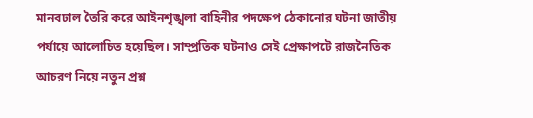মানবঢাল তৈরি করে আইনশৃঙ্খলা বাহিনীর পদক্ষেপ ঠেকানোর ঘটনা জাতীয় পর্যায়ে আলোচিত হয়েছিল। সাম্প্রতিক ঘটনাও সেই প্রেক্ষাপটে রাজনৈতিক আচরণ নিয়ে নতুন প্রশ্ন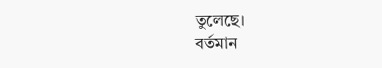তুলেছে।
বর্তমান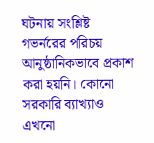ঘটনায় সংশ্লিষ্ট গভর্নরের পরিচয় আনুষ্ঠানিকভাবে প্রকাশ করা হয়নি। কোনো সরকারি ব্যাখ্যাও এখনো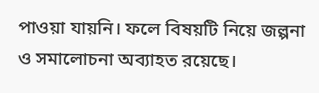পাওয়া যায়নি। ফলে বিষয়টি নিয়ে জল্পনা ও সমালোচনা অব্যাহত রয়েছে।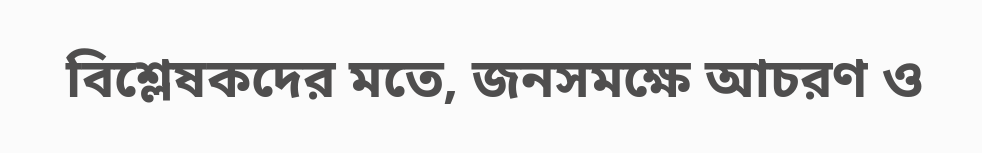বিশ্লেষকদের মতে, জনসমক্ষে আচরণ ও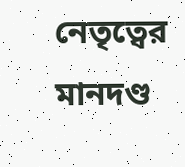নেতৃত্বের মানদণ্ড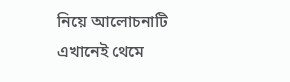নিয়ে আলোচনাটি এখানেই থেমে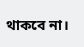থাকবে না।